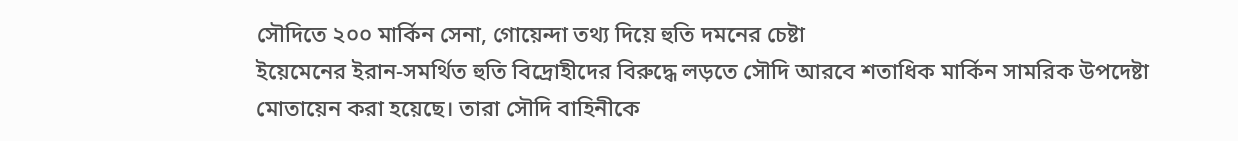সৌদিতে ২০০ মার্কিন সেনা, গোয়েন্দা তথ্য দিয়ে হুতি দমনের চেষ্টা
ইয়েমেনের ইরান-সমর্থিত হুতি বিদ্রোহীদের বিরুদ্ধে লড়তে সৌদি আরবে শতাধিক মার্কিন সামরিক উপদেষ্টা মোতায়েন করা হয়েছে। তারা সৌদি বাহিনীকে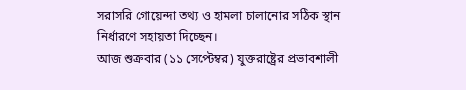সরাসরি গোয়েন্দা তথ্য ও হামলা চালানোর সঠিক স্থান নির্ধারণে সহায়তা দিচ্ছেন।
আজ শুক্রবার (১১ সেপ্টেম্বর) যুক্তরাষ্ট্রের প্রভাবশালী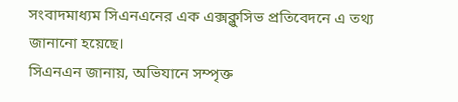সংবাদমাধ্যম সিএনএনের এক এক্সক্লুসিভ প্রতিবেদনে এ তথ্য জানানো হয়েছে।
সিএনএন জানায়, অভিযানে সম্পৃক্ত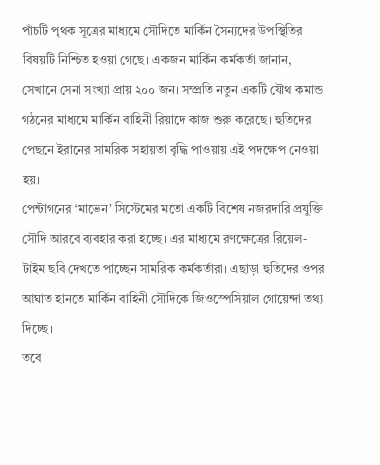পাঁচটি পৃথক সূত্রের মাধ্যমে সৌদিতে মার্কিন সৈন্যদের উপস্থিতির বিষয়টি নিশ্চিত হওয়া গেছে। একজন মার্কিন কর্মকর্তা জানান, সেখানে সেনা সংখ্যা প্রায় ২০০ জন। সম্প্রতি নতুন একটি যৌথ কমান্ড গঠনের মাধ্যমে মার্কিন বাহিনী রিয়াদে কাজ শুরু করেছে। হুতিদের পেছনে ইরানের সামরিক সহায়তা বৃদ্ধি পাওয়ায় এই পদক্ষেপ নেওয়া হয়।
পেন্টাগনের ‘মাভেন’ সিস্টেমের মতো একটি বিশেষ নজরদারি প্রযুক্তি সৌদি আরবে ব্যবহার করা হচ্ছে। এর মাধ্যমে রণক্ষেত্রের রিয়েল-টাইম ছবি দেখতে পাচ্ছেন সামরিক কর্মকর্তারা। এছাড়া হুতিদের ওপর আঘাত হানতে মার্কিন বাহিনী সৌদিকে জিওস্পেসিয়াল গোয়েন্দা তথ্য দিচ্ছে।
তবে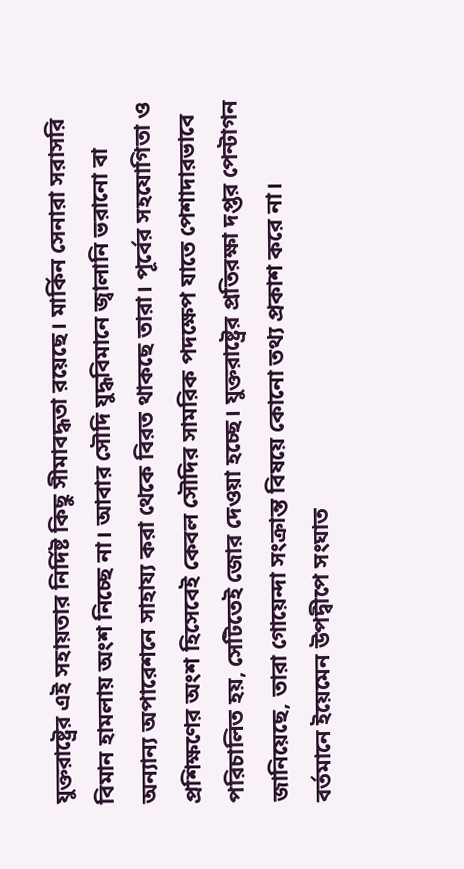যুক্তরাষ্ট্রের এই সহায়তার নির্দিষ্ট কিছু সীমাবদ্ধতা রয়েছে। মার্কিন সেনারা সরাসরি বিমান হামলায় অংশ নিচ্ছে না। আবার সৌদি যুদ্ধবিমানে জ্বালানি ভরানো বা অন্যান্য অপারেশনে সাহায্য করা থেকে বিরত থাকছে তারা। পূর্বের সহযোগিতা ও প্রশিক্ষণের অংশ হিসেবেই কেবল সৌদির সামরিক পদক্ষেপ যাতে পেশাদারভাবে পরিচালিত হয়, সেটিতেই জোর দেওয়া হচ্ছে। যুক্তরাষ্ট্রের প্রতিরক্ষা দপ্তর পেন্টাগন জানিয়েছে, তারা গোয়েন্দা সংক্রান্ত বিষয়ে কোনো তথ্য প্রকাশ করে না।
বর্তমানে ইয়েমেন উপদ্বীপে সংঘাত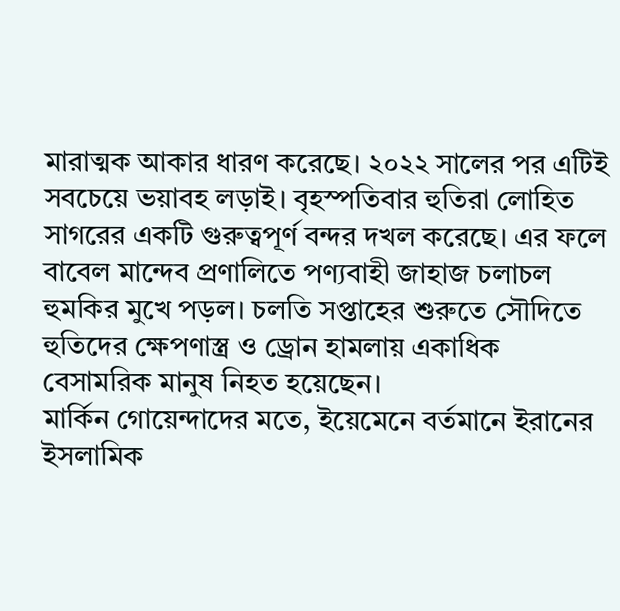মারাত্মক আকার ধারণ করেছে। ২০২২ সালের পর এটিই সবচেয়ে ভয়াবহ লড়াই। বৃহস্পতিবার হুতিরা লোহিত সাগরের একটি গুরুত্বপূর্ণ বন্দর দখল করেছে। এর ফলে বাবেল মান্দেব প্রণালিতে পণ্যবাহী জাহাজ চলাচল হুমকির মুখে পড়ল। চলতি সপ্তাহের শুরুতে সৌদিতে হুতিদের ক্ষেপণাস্ত্র ও ড্রোন হামলায় একাধিক বেসামরিক মানুষ নিহত হয়েছেন।
মার্কিন গোয়েন্দাদের মতে, ইয়েমেনে বর্তমানে ইরানের ইসলামিক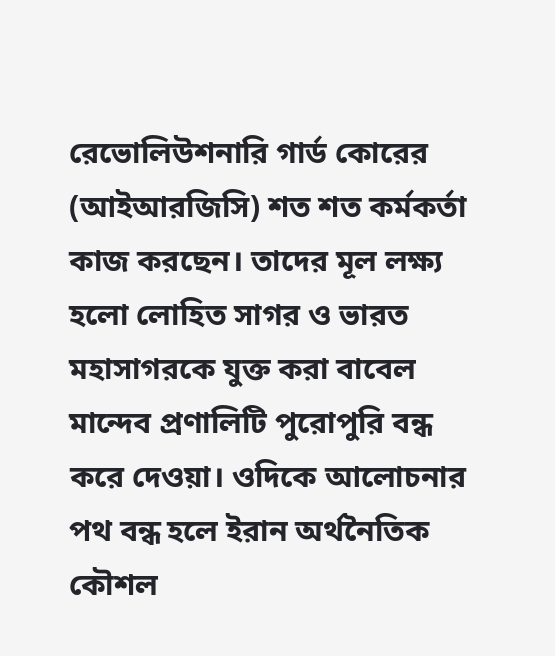রেভোলিউশনারি গার্ড কোরের (আইআরজিসি) শত শত কর্মকর্তা কাজ করছেন। তাদের মূল লক্ষ্য হলো লোহিত সাগর ও ভারত মহাসাগরকে যুক্ত করা বাবেল মান্দেব প্রণালিটি পুরোপুরি বন্ধ করে দেওয়া। ওদিকে আলোচনার পথ বন্ধ হলে ইরান অর্থনৈতিক কৌশল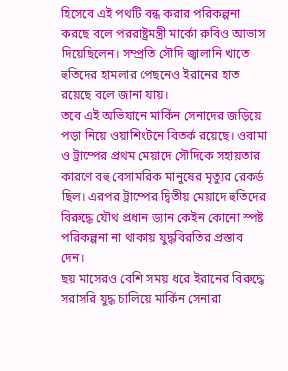হিসেবে এই পথটি বন্ধ করার পরিকল্পনা করছে বলে পররাষ্ট্রমন্ত্রী মার্কো রুবিও আভাস দিয়েছিলেন। সম্প্রতি সৌদি জ্বালানি খাতে হুতিদের হামলার পেছনেও ইরানের হাত রয়েছে বলে জানা যায়।
তবে এই অভিযানে মার্কিন সেনাদের জড়িয়ে পড়া নিয়ে ওয়াশিংটনে বিতর্ক রয়েছে। ওবামা ও ট্রাম্পের প্রথম মেয়াদে সৌদিকে সহায়তার কারণে বহু বেসামরিক মানুষের মৃত্যুর রেকর্ড ছিল। এরপর ট্রাম্পের দ্বিতীয় মেয়াদে হুতিদের বিরুদ্ধে যৌথ প্রধান ড্যান কেইন কোনো স্পষ্ট পরিকল্পনা না থাকায় যুদ্ধবিরতির প্রস্তাব দেন।
ছয় মাসেরও বেশি সময় ধরে ইরানের বিরুদ্ধে সরাসরি যুদ্ধ চালিয়ে মার্কিন সেনারা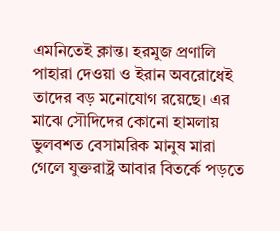এমনিতেই ক্লান্ত। হরমুজ প্রণালি পাহারা দেওয়া ও ইরান অবরোধেই তাদের বড় মনোযোগ রয়েছে। এর মাঝে সৌদিদের কোনো হামলায় ভুলবশত বেসামরিক মানুষ মারা গেলে যুক্তরাষ্ট্র আবার বিতর্কে পড়তে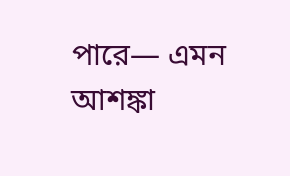পারে— এমন আশঙ্কা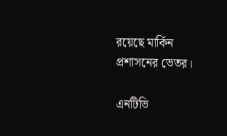রয়েছে মার্কিন প্রশাসনের ভেতর।

এনটিভি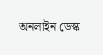অনলাইন ডেস্ক